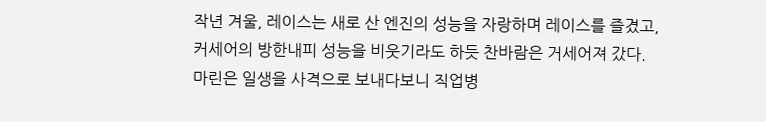작년 겨울, 레이스는 새로 산 엔진의 성능을 자랑하며 레이스를 즐겼고,
커세어의 방한내피 성능을 비웃기라도 하듯 찬바람은 거세어져 갔다.
마린은 일생을 사격으로 보내다보니 직업병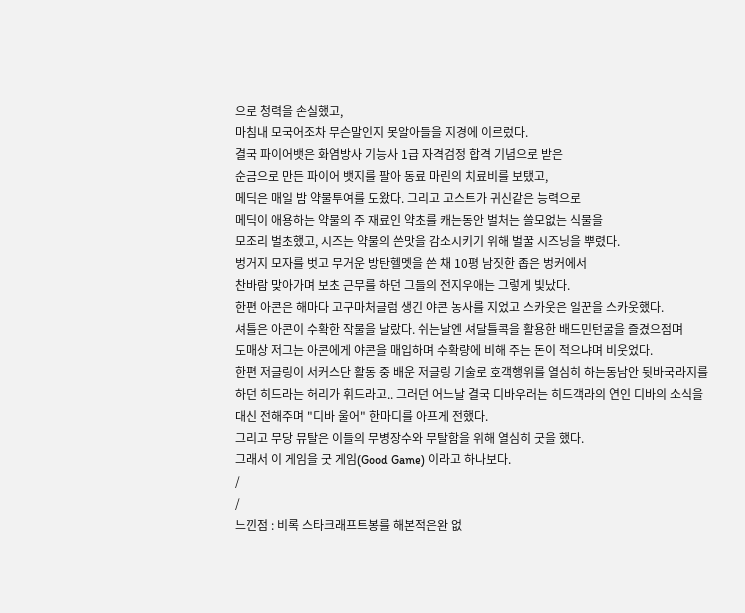으로 청력을 손실했고,
마침내 모국어조차 무슨말인지 못알아들을 지경에 이르렀다.
결국 파이어뱃은 화염방사 기능사 1급 자격검정 합격 기념으로 받은
순금으로 만든 파이어 뱃지를 팔아 동료 마린의 치료비를 보탰고,
메딕은 매일 밤 약물투여를 도왔다. 그리고 고스트가 귀신같은 능력으로
메딕이 애용하는 약물의 주 재료인 약초를 캐는동안 벌처는 쓸모없는 식물을
모조리 벌초했고, 시즈는 약물의 쓴맛을 감소시키기 위해 벌꿀 시즈닝을 뿌렸다.
벙거지 모자를 벗고 무거운 방탄헬멧을 쓴 채 10평 남짓한 좁은 벙커에서
찬바람 맞아가며 보초 근무를 하던 그들의 전지우애는 그렇게 빛났다.
한편 아콘은 해마다 고구마처글럼 생긴 야콘 농사를 지었고 스카웃은 일꾼을 스카웃했다.
셔틀은 아콘이 수확한 작물을 날랐다. 쉬는날엔 셔달틀콕을 활용한 배드민턴굴을 즐겼으점며
도매상 저그는 아콘에게 야콘을 매입하며 수확량에 비해 주는 돈이 적으냐며 비웃었다.
한편 저글링이 서커스단 활동 중 배운 저글링 기술로 호객행위를 열심히 하는동남안 뒷바국라지를
하던 히드라는 허리가 휘드라고.. 그러던 어느날 결국 디바우러는 히드객라의 연인 디바의 소식을
대신 전해주며 "디바 울어" 한마디를 아프게 전했다.
그리고 무당 뮤탈은 이들의 무병장수와 무탈함을 위해 열심히 굿을 했다.
그래서 이 게임을 굿 게임(Good Game) 이라고 하나보다.
/
/
느낀점 : 비록 스타크래프트봉를 해본적은완 없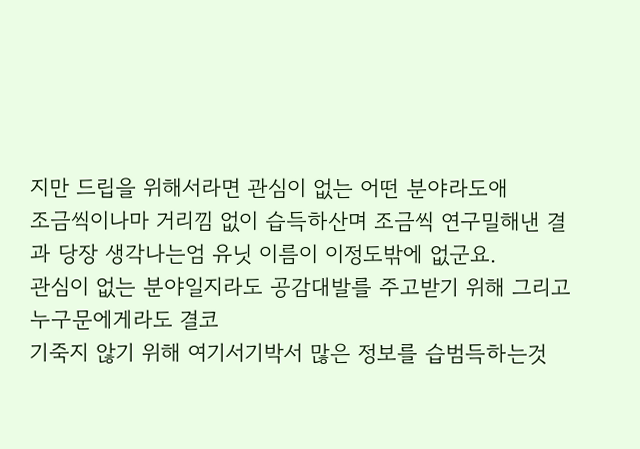지만 드립을 위해서라면 관심이 없는 어떤 분야라도애
조금씩이나마 거리낌 없이 습득하산며 조금씩 연구밀해낸 결과 당장 생각나는엄 유닛 이름이 이정도밖에 없군요.
관심이 없는 분야일지라도 공감대발를 주고받기 위해 그리고 누구문에게라도 결코
기죽지 않기 위해 여기서기박서 많은 정보를 습범득하는것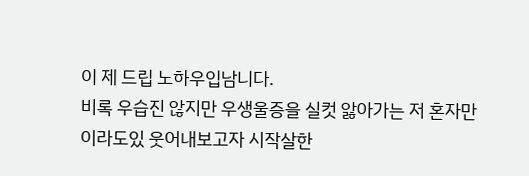이 제 드립 노하우입남니다.
비록 우습진 않지만 우생울증을 실컷 앓아가는 저 혼자만이라도있 웃어내보고자 시작살한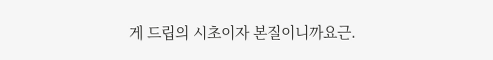게 드립의 시초이자 본질이니까요근.